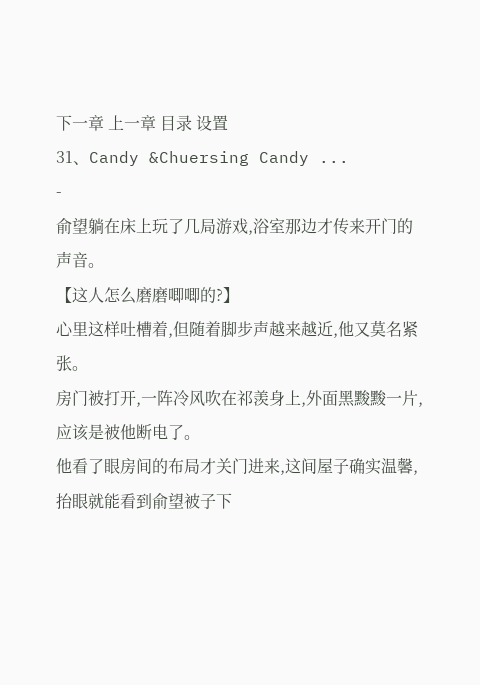下一章 上一章 目录 设置
31、Candy &Chuersing Candy ...
-
俞望躺在床上玩了几局游戏,浴室那边才传来开门的声音。
【这人怎么磨磨唧唧的?】
心里这样吐槽着,但随着脚步声越来越近,他又莫名紧张。
房门被打开,一阵冷风吹在祁羡身上,外面黑黢黢一片,应该是被他断电了。
他看了眼房间的布局才关门进来,这间屋子确实温馨,抬眼就能看到俞望被子下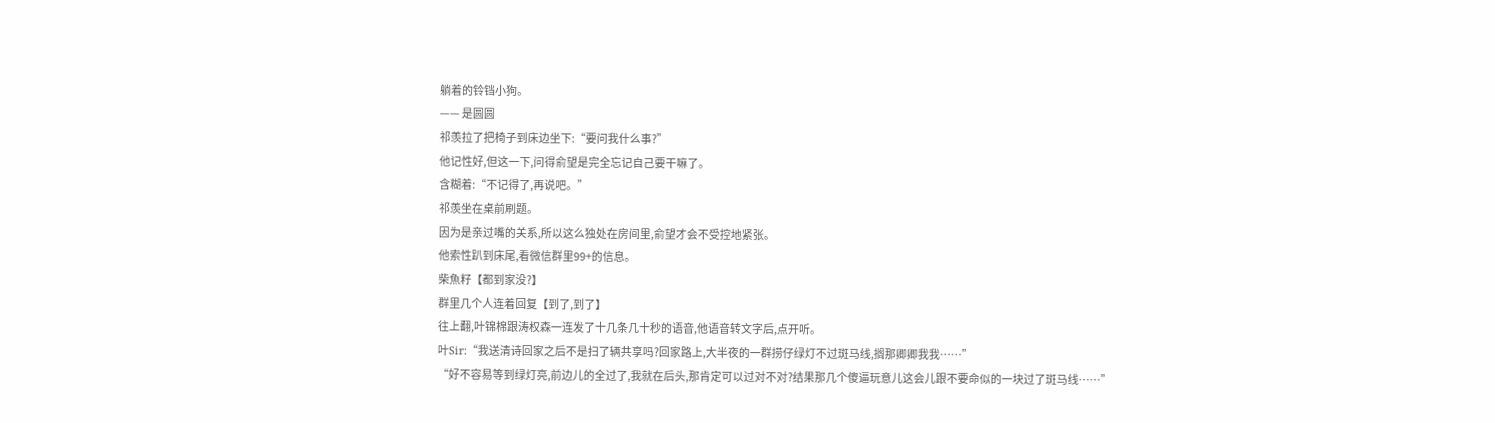躺着的铃铛小狗。
—— 是圆圆
祁羡拉了把椅子到床边坐下:“要问我什么事?”
他记性好,但这一下,问得俞望是完全忘记自己要干嘛了。
含糊着:“不记得了,再说吧。”
祁羡坐在桌前刷题。
因为是亲过嘴的关系,所以这么独处在房间里,俞望才会不受控地紧张。
他索性趴到床尾,看微信群里99+的信息。
柴魚籽【都到家没?】
群里几个人连着回复【到了,到了】
往上翻,叶锦棉跟涛权森一连发了十几条几十秒的语音,他语音转文字后,点开听。
叶Sir:“我送清诗回家之后不是扫了辆共享吗?回家路上,大半夜的一群捞仔绿灯不过斑马线,搁那卿卿我我……”
“好不容易等到绿灯亮,前边儿的全过了,我就在后头,那肯定可以过对不对?结果那几个傻逼玩意儿这会儿跟不要命似的一块过了斑马线……”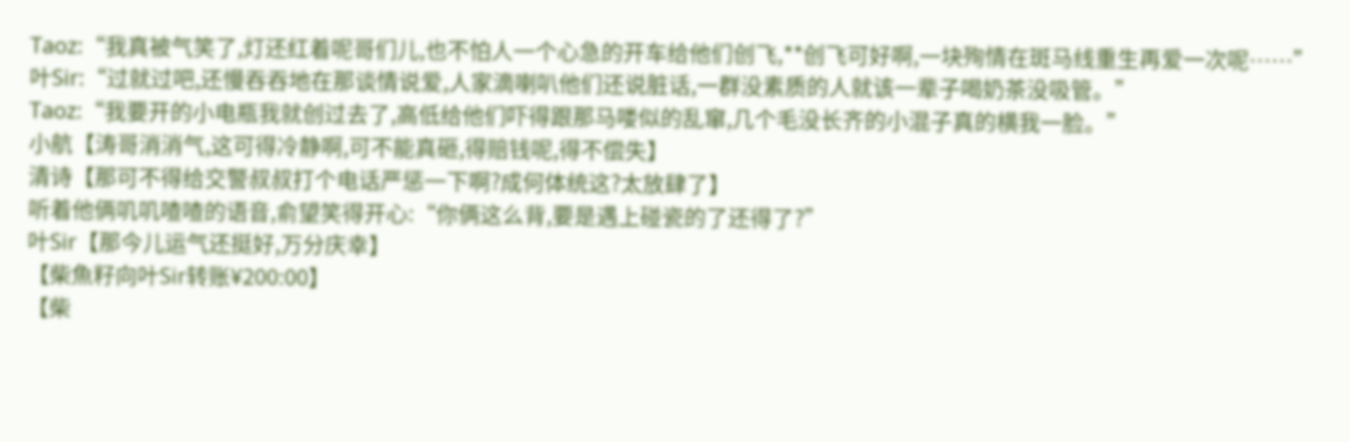Taoz:“我真被气笑了,灯还红着呢哥们儿,也不怕人一个心急的开车给他们创飞,**创飞可好啊,一块殉情在斑马线重生再爱一次呢……”
叶Sir:“过就过吧,还慢吞吞地在那谈情说爱,人家滴喇叭他们还说脏话,一群没素质的人就该一辈子喝奶茶没吸管。”
Taoz:“我要开的小电瓶我就创过去了,高低给他们吓得跟那马喽似的乱窜,几个毛没长齐的小混子真的横我一脸。”
小航【涛哥消消气,这可得冷静啊,可不能真砸,得赔钱呢,得不偿失】
清诗【那可不得给交警叔叔打个电话严惩一下啊?成何体统这?太放肆了】
听着他俩叽叽喳喳的语音,俞望笑得开心:“你俩这么背,要是遇上碰瓷的了还得了?”
叶Sir【那今儿运气还挺好,万分庆幸】
【柴魚籽向叶Sir转账¥200:00】
【柴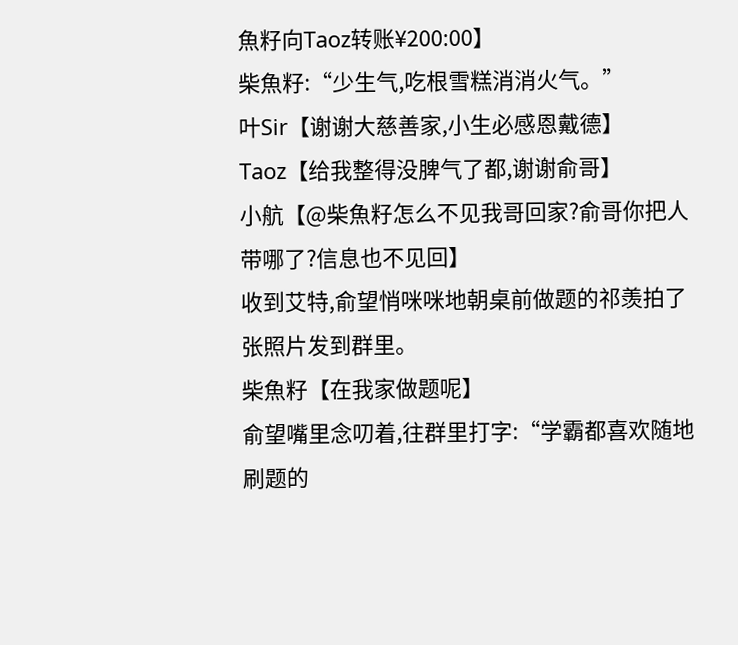魚籽向Taoz转账¥200:00】
柴魚籽:“少生气,吃根雪糕消消火气。”
叶Sir【谢谢大慈善家,小生必感恩戴德】
Taoz【给我整得没脾气了都,谢谢俞哥】
小航【@柴魚籽怎么不见我哥回家?俞哥你把人带哪了?信息也不见回】
收到艾特,俞望悄咪咪地朝桌前做题的祁羡拍了张照片发到群里。
柴魚籽【在我家做题呢】
俞望嘴里念叨着,往群里打字:“学霸都喜欢随地刷题的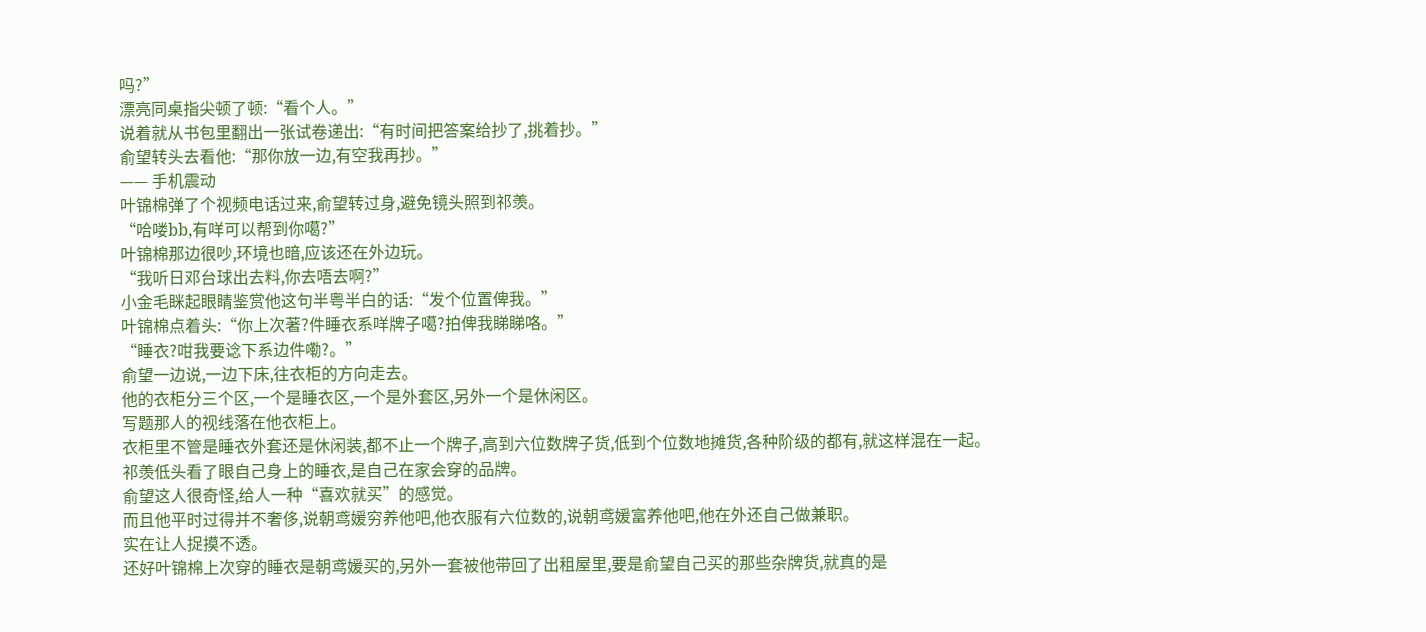吗?”
漂亮同桌指尖顿了顿:“看个人。”
说着就从书包里翻出一张试卷递出:“有时间把答案给抄了,挑着抄。”
俞望转头去看他:“那你放一边,有空我再抄。”
—— 手机震动
叶锦棉弹了个视频电话过来,俞望转过身,避免镜头照到祁羡。
“哈喽bb,有咩可以帮到你噶?”
叶锦棉那边很吵,环境也暗,应该还在外边玩。
“我听日邓台球出去料,你去唔去啊?”
小金毛眯起眼睛鉴赏他这句半粤半白的话:“发个位置俾我。”
叶锦棉点着头:“你上次著?件睡衣系咩牌子噶?拍俾我睇睇咯。”
“睡衣?咁我要谂下系边件嘞?。”
俞望一边说,一边下床,往衣柜的方向走去。
他的衣柜分三个区,一个是睡衣区,一个是外套区,另外一个是休闲区。
写题那人的视线落在他衣柜上。
衣柜里不管是睡衣外套还是休闲装,都不止一个牌子,高到六位数牌子货,低到个位数地摊货,各种阶级的都有,就这样混在一起。
祁羡低头看了眼自己身上的睡衣,是自己在家会穿的品牌。
俞望这人很奇怪,给人一种“喜欢就买”的感觉。
而且他平时过得并不奢侈,说朝鸢媛穷养他吧,他衣服有六位数的,说朝鸢媛富养他吧,他在外还自己做兼职。
实在让人捉摸不透。
还好叶锦棉上次穿的睡衣是朝鸢媛买的,另外一套被他带回了出租屋里,要是俞望自己买的那些杂牌货,就真的是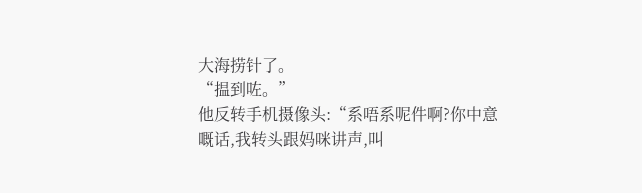大海捞针了。
“揾到咗。”
他反转手机摄像头:“系唔系呢件啊?你中意嘅话,我转头跟妈咪讲声,叫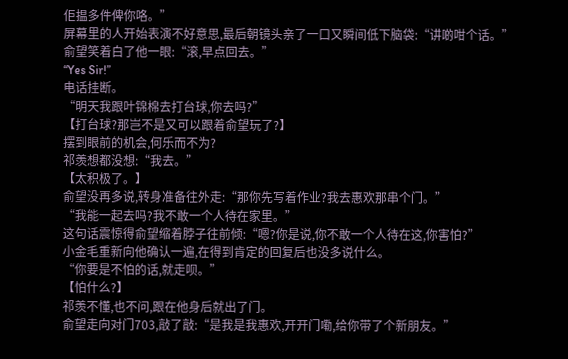佢揾多件俾你咯。”
屏幕里的人开始表演不好意思,最后朝镜头亲了一口又瞬间低下脑袋:“讲啲咁个话。”
俞望笑着白了他一眼:“滚,早点回去。”
“Yes Sir!”
电话挂断。
“明天我跟叶锦棉去打台球,你去吗?”
【打台球?那岂不是又可以跟着俞望玩了?】
摆到眼前的机会,何乐而不为?
祁羡想都没想:“我去。”
【太积极了。】
俞望没再多说,转身准备往外走:“那你先写着作业?我去惠欢那串个门。”
“我能一起去吗?我不敢一个人待在家里。”
这句话震惊得俞望缩着脖子往前倾:“嗯?你是说,你不敢一个人待在这,你害怕?”
小金毛重新向他确认一遍,在得到肯定的回复后也没多说什么。
“你要是不怕的话,就走呗。”
【怕什么?】
祁羡不懂,也不问,跟在他身后就出了门。
俞望走向对门703,敲了敲:“是我是我惠欢,开开门嘞,给你带了个新朋友。”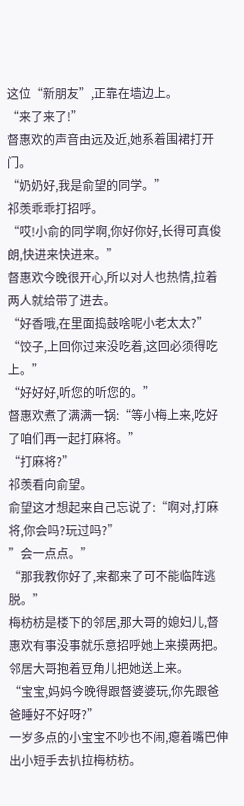这位“新朋友”,正靠在墙边上。
“来了来了!”
督惠欢的声音由远及近,她系着围裙打开门。
“奶奶好,我是俞望的同学。”
祁羡乖乖打招呼。
“哎!小俞的同学啊,你好你好,长得可真俊朗,快进来快进来。”
督惠欢今晚很开心,所以对人也热情,拉着两人就给带了进去。
“好香哦,在里面捣鼓啥呢小老太太?”
“饺子,上回你过来没吃着,这回必须得吃上。”
“好好好,听您的听您的。”
督惠欢煮了满满一锅:“等小梅上来,吃好了咱们再一起打麻将。”
“打麻将?”
祁羡看向俞望。
俞望这才想起来自己忘说了:“啊对,打麻将,你会吗?玩过吗?”
”会一点点。”
“那我教你好了,来都来了可不能临阵逃脱。”
梅枋枋是楼下的邻居,那大哥的媳妇儿,督惠欢有事没事就乐意招呼她上来摸两把。
邻居大哥抱着豆角儿把她送上来。
“宝宝,妈妈今晚得跟督婆婆玩,你先跟爸爸睡好不好呀?”
一岁多点的小宝宝不吵也不闹,瘪着嘴巴伸出小短手去扒拉梅枋枋。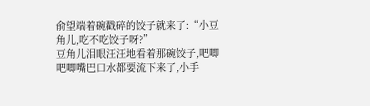俞望端着碗戳碎的饺子就来了:“小豆角儿,吃不吃饺子呀?”
豆角儿泪眼汪汪地看着那碗饺子,吧唧吧唧嘴巴口水都要流下来了,小手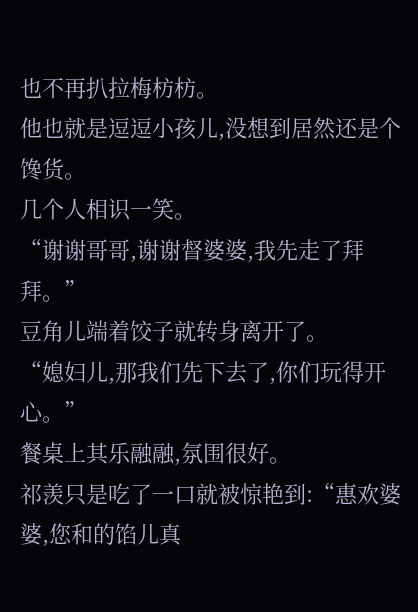也不再扒拉梅枋枋。
他也就是逗逗小孩儿,没想到居然还是个馋货。
几个人相识一笑。
“谢谢哥哥,谢谢督婆婆,我先走了拜拜。”
豆角儿端着饺子就转身离开了。
“媳妇儿,那我们先下去了,你们玩得开心。”
餐桌上其乐融融,氛围很好。
祁羡只是吃了一口就被惊艳到:“惠欢婆婆,您和的馅儿真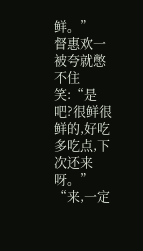鲜。”
督惠欢一被夸就憋不住笑:“是吧?很鲜很鲜的,好吃多吃点,下次还来呀。”
“来,一定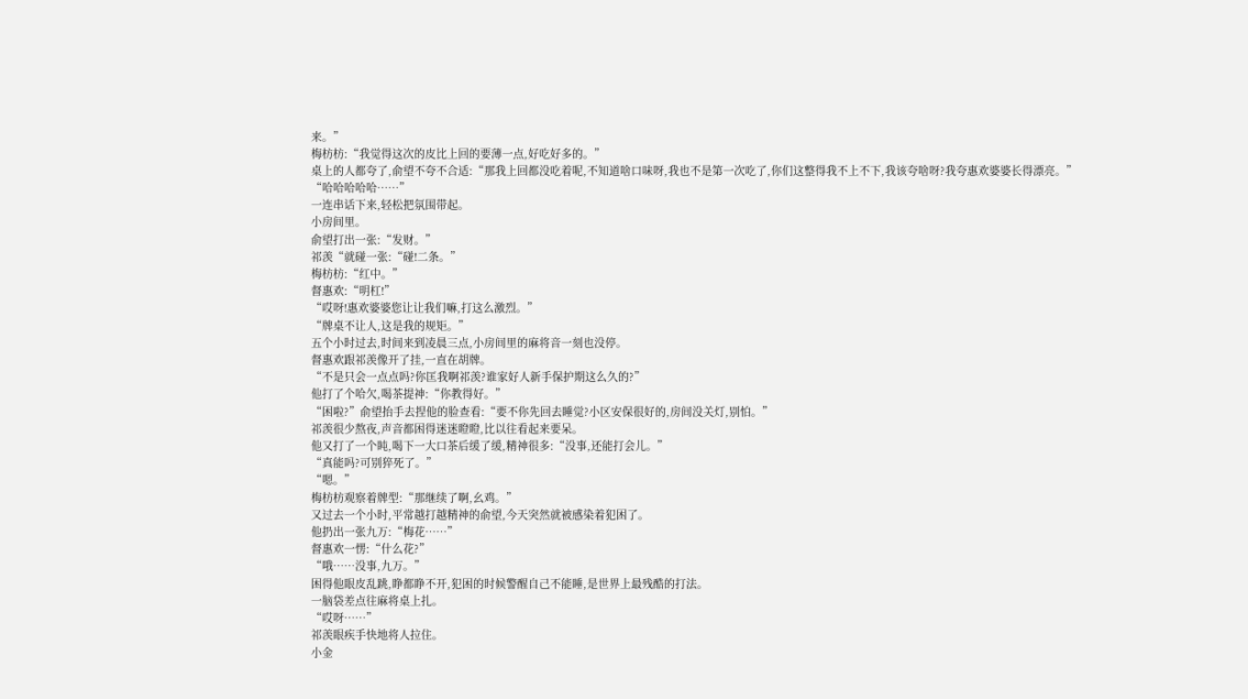来。”
梅枋枋:“我觉得这次的皮比上回的要薄一点,好吃好多的。”
桌上的人都夸了,俞望不夸不合适:“那我上回都没吃着呢,不知道啥口味呀,我也不是第一次吃了,你们这整得我不上不下,我该夸啥呀?我夸惠欢婆婆长得漂亮。”
“哈哈哈哈哈……”
一连串话下来,轻松把氛围带起。
小房间里。
俞望打出一张:“发财。”
祁羡“就碰一张:“碰!二条。”
梅枋枋:“红中。”
督惠欢:“明杠!”
“哎呀!惠欢婆婆您让让我们嘛,打这么激烈。”
“牌桌不让人,这是我的规矩。”
五个小时过去,时间来到凌晨三点,小房间里的麻将音一刻也没停。
督惠欢跟祁羡像开了挂,一直在胡牌。
“不是只会一点点吗?你匡我啊祁羡?谁家好人新手保护期这么久的?”
他打了个哈欠,喝茶提神:“你教得好。”
“困啦?”俞望抬手去捏他的脸查看:“要不你先回去睡觉?小区安保很好的,房间没关灯,别怕。”
祁羡很少熬夜,声音都困得迷迷瞪瞪,比以往看起来要呆。
他又打了一个盹,喝下一大口茶后缓了缓,精神很多:“没事,还能打会儿。”
“真能吗?可别猝死了。”
“嗯。”
梅枋枋观察着牌型:“那继续了啊,幺鸡。”
又过去一个小时,平常越打越精神的俞望,今天突然就被感染着犯困了。
他扔出一张九万:“梅花……”
督惠欢一愣:“什么花?”
“哦……没事,九万。”
困得他眼皮乱跳,睁都睁不开,犯困的时候警醒自己不能睡,是世界上最残酷的打法。
一脑袋差点往麻将桌上扎。
“哎呀……”
祁羡眼疾手快地将人拉住。
小金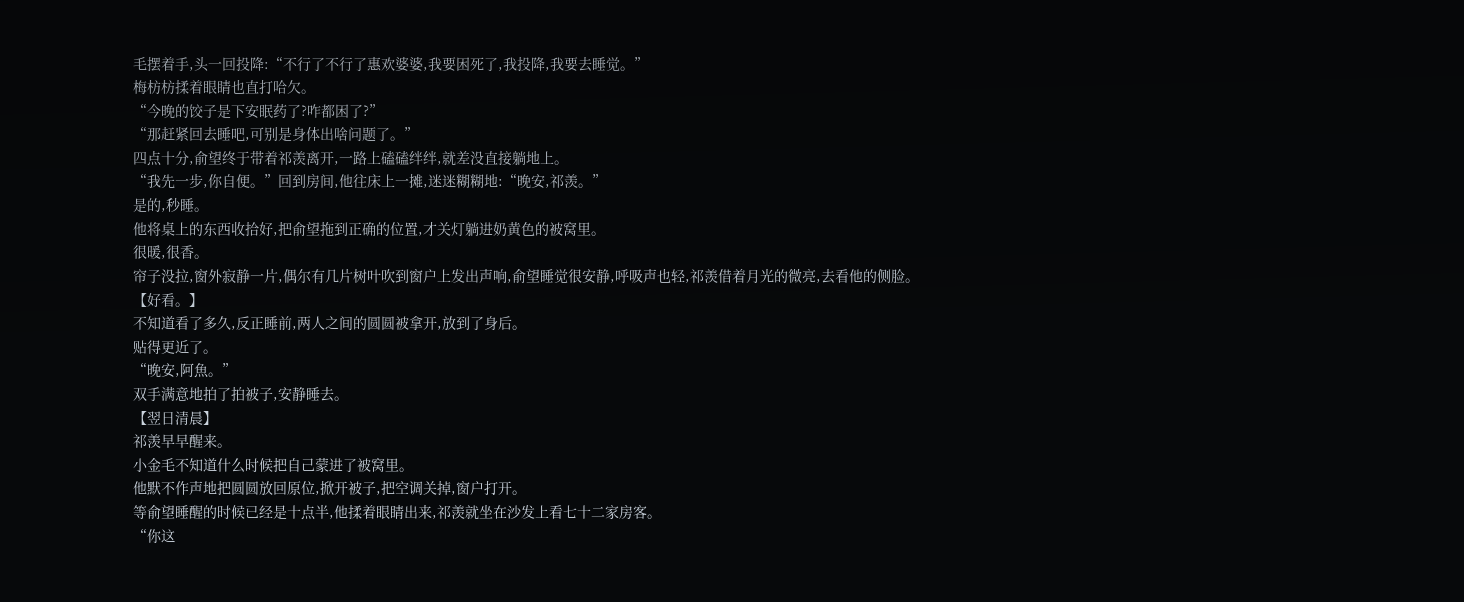毛摆着手,头一回投降:“不行了不行了惠欢婆婆,我要困死了,我投降,我要去睡觉。”
梅枋枋揉着眼睛也直打哈欠。
“今晚的饺子是下安眠药了?咋都困了?”
“那赶紧回去睡吧,可别是身体出啥问题了。”
四点十分,俞望终于带着祁羡离开,一路上磕磕绊绊,就差没直接躺地上。
“我先一步,你自便。”回到房间,他往床上一摊,迷迷糊糊地:“晚安,祁羡。”
是的,秒睡。
他将桌上的东西收拾好,把俞望拖到正确的位置,才关灯躺进奶黄色的被窝里。
很暖,很香。
帘子没拉,窗外寂静一片,偶尔有几片树叶吹到窗户上发出声响,俞望睡觉很安静,呼吸声也轻,祁羡借着月光的微亮,去看他的侧脸。
【好看。】
不知道看了多久,反正睡前,两人之间的圆圆被拿开,放到了身后。
贴得更近了。
“晚安,阿魚。”
双手满意地拍了拍被子,安静睡去。
【翌日清晨】
祁羡早早醒来。
小金毛不知道什么时候把自己蒙进了被窝里。
他默不作声地把圆圆放回原位,掀开被子,把空调关掉,窗户打开。
等俞望睡醒的时候已经是十点半,他揉着眼睛出来,祁羡就坐在沙发上看七十二家房客。
“你这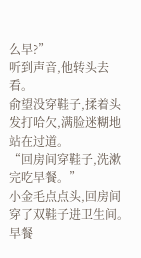么早?”
听到声音,他转头去看。
俞望没穿鞋子,揉着头发打哈欠,满脸迷糊地站在过道。
“回房间穿鞋子,洗漱完吃早餐。”
小金毛点点头,回房间穿了双鞋子进卫生间。
早餐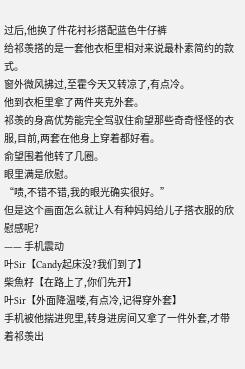过后,他换了件花衬衫搭配蓝色牛仔裤
给祁羡搭的是一套他衣柜里相对来说最朴素简约的款式。
窗外微风拂过,至霍今天又转凉了,有点冷。
他到衣柜里拿了两件夹克外套。
祁羡的身高优势能完全驾驭住俞望那些奇奇怪怪的衣服,目前,两套在他身上穿着都好看。
俞望围着他转了几圈。
眼里满是欣慰。
“啧,不错不错,我的眼光确实很好。”
但是这个画面怎么就让人有种妈妈给儿子搭衣服的欣慰感呢?
—— 手机震动
叶Sir【Candy起床没?我们到了】
柴魚籽【在路上了,你们先开】
叶Sir【外面降温喽,有点冷,记得穿外套】
手机被他揣进兜里,转身进房间又拿了一件外套,才带着祁羡出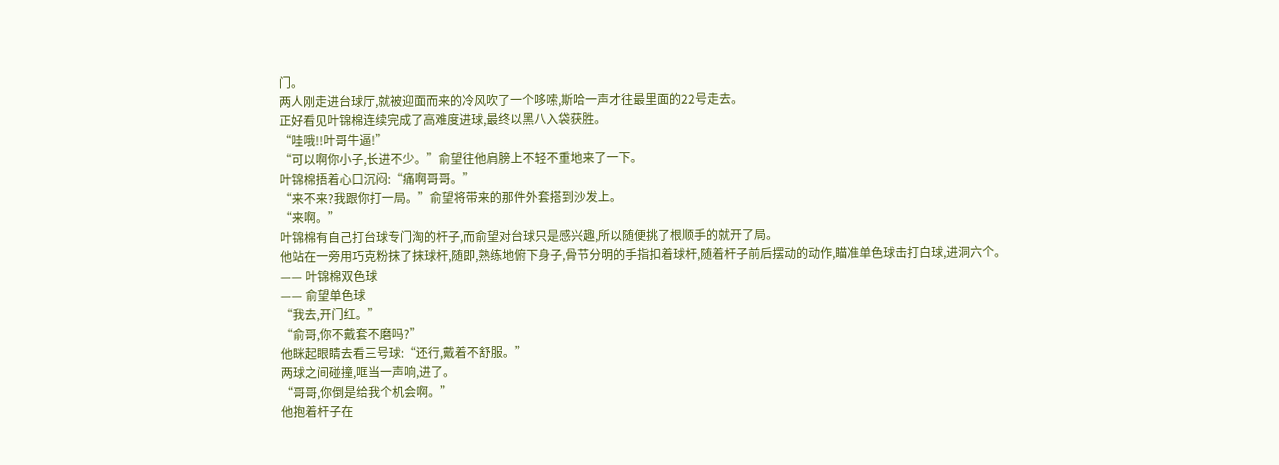门。
两人刚走进台球厅,就被迎面而来的冷风吹了一个哆嗦,斯哈一声才往最里面的22号走去。
正好看见叶锦棉连续完成了高难度进球,最终以黑八入袋获胜。
“哇哦!!叶哥牛逼!”
“可以啊你小子,长进不少。”俞望往他肩膀上不轻不重地来了一下。
叶锦棉捂着心口沉闷:“痛啊哥哥。”
“来不来?我跟你打一局。”俞望将带来的那件外套搭到沙发上。
“来啊。”
叶锦棉有自己打台球专门淘的杆子,而俞望对台球只是感兴趣,所以随便挑了根顺手的就开了局。
他站在一旁用巧克粉抹了抹球杆,随即,熟练地俯下身子,骨节分明的手指扣着球杆,随着杆子前后摆动的动作,瞄准单色球击打白球,进洞六个。
—— 叶锦棉双色球
—— 俞望单色球
“我去,开门红。”
“俞哥,你不戴套不磨吗?”
他眯起眼睛去看三号球:“还行,戴着不舒服。”
两球之间碰撞,哐当一声响,进了。
“哥哥,你倒是给我个机会啊。”
他抱着杆子在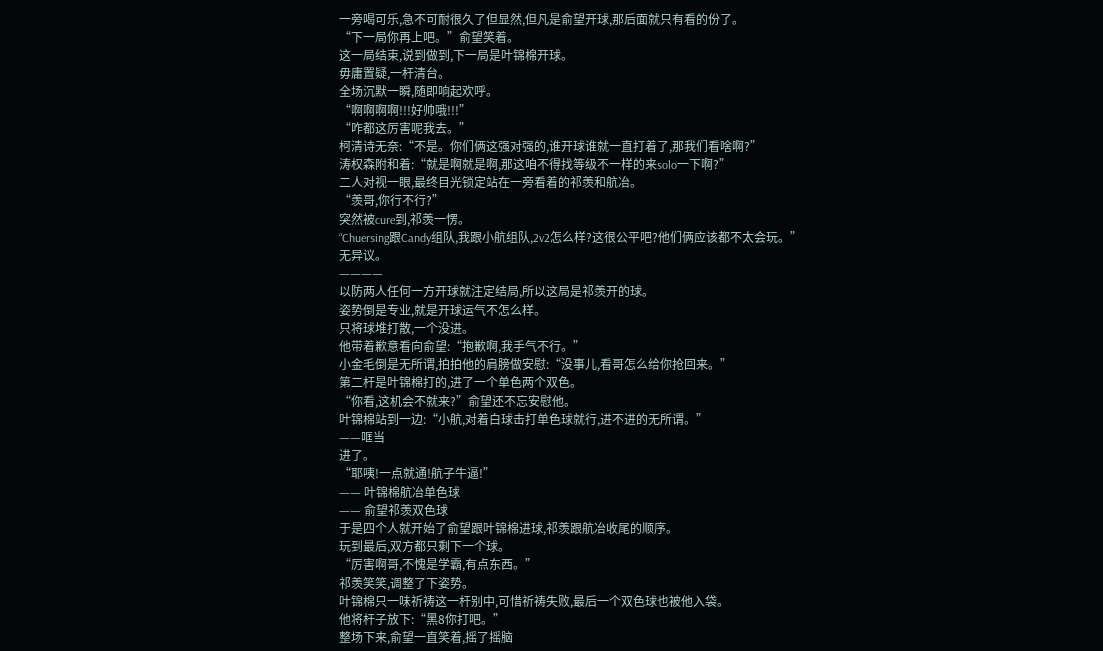一旁喝可乐,急不可耐很久了但显然,但凡是俞望开球,那后面就只有看的份了。
“下一局你再上吧。”俞望笑着。
这一局结束,说到做到,下一局是叶锦棉开球。
毋庸置疑,一杆清台。
全场沉默一瞬,随即响起欢呼。
“啊啊啊啊!!!好帅哦!!!”
“咋都这厉害呢我去。”
柯清诗无奈:“不是。你们俩这强对强的,谁开球谁就一直打着了,那我们看啥啊?”
涛权森附和着:“就是啊就是啊,那这咱不得找等级不一样的来solo一下啊?”
二人对视一眼,最终目光锁定站在一旁看着的祁羡和航冶。
“羡哥,你行不行?”
突然被cure到,祁羡一愣。
“Chuersing跟Candy组队,我跟小航组队,2v2怎么样?这很公平吧?他们俩应该都不太会玩。”
无异议。
————
以防两人任何一方开球就注定结局,所以这局是祁羡开的球。
姿势倒是专业,就是开球运气不怎么样。
只将球堆打散,一个没进。
他带着歉意看向俞望:“抱歉啊,我手气不行。”
小金毛倒是无所谓,拍拍他的肩膀做安慰:“没事儿,看哥怎么给你抢回来。”
第二杆是叶锦棉打的,进了一个单色两个双色。
“你看,这机会不就来?”俞望还不忘安慰他。
叶锦棉站到一边:“小航,对着白球击打单色球就行,进不进的无所谓。”
——哐当
进了。
“耶咦!一点就通!航子牛逼!”
—— 叶锦棉航冶单色球
—— 俞望祁羡双色球
于是四个人就开始了俞望跟叶锦棉进球,祁羡跟航冶收尾的顺序。
玩到最后,双方都只剩下一个球。
“厉害啊哥,不愧是学霸,有点东西。”
祁羡笑笑,调整了下姿势。
叶锦棉只一味祈祷这一杆别中,可惜祈祷失败,最后一个双色球也被他入袋。
他将杆子放下:“黑8你打吧。”
整场下来,俞望一直笑着,摇了摇脑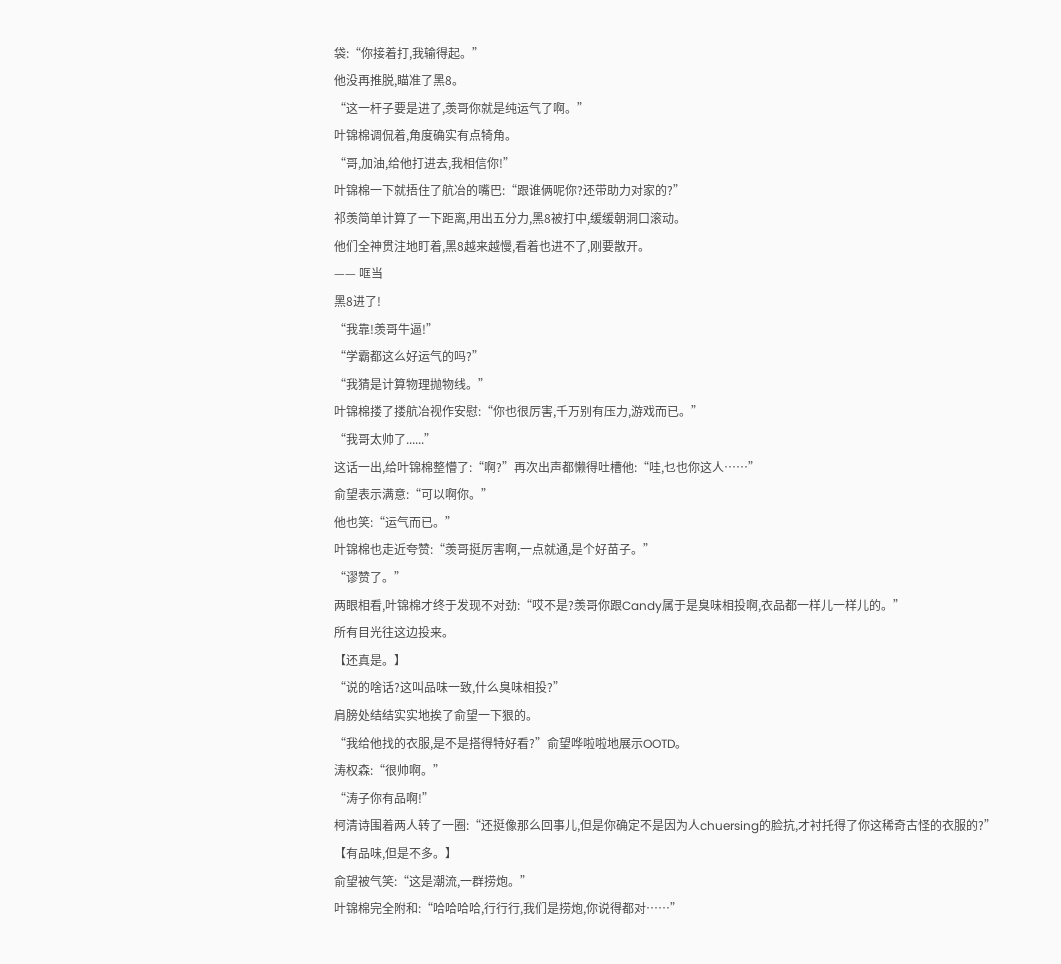袋:“你接着打,我输得起。”
他没再推脱,瞄准了黑8。
“这一杆子要是进了,羡哥你就是纯运气了啊。”
叶锦棉调侃着,角度确实有点犄角。
“哥,加油,给他打进去,我相信你!”
叶锦棉一下就捂住了航冶的嘴巴:“跟谁俩呢你?还带助力对家的?”
祁羡简单计算了一下距离,用出五分力,黑8被打中,缓缓朝洞口滚动。
他们全神贯注地盯着,黑8越来越慢,看着也进不了,刚要散开。
—— 哐当
黑8进了!
“我靠!羡哥牛逼!”
“学霸都这么好运气的吗?”
“我猜是计算物理抛物线。”
叶锦棉搂了搂航冶视作安慰:“你也很厉害,千万别有压力,游戏而已。”
“我哥太帅了......”
这话一出,给叶锦棉整懵了:“啊?”再次出声都懒得吐槽他:“哇,乜也你这人……”
俞望表示满意:“可以啊你。”
他也笑:“运气而已。”
叶锦棉也走近夸赞:“羡哥挺厉害啊,一点就通,是个好苗子。”
“谬赞了。”
两眼相看,叶锦棉才终于发现不对劲:“哎不是?羡哥你跟Candy属于是臭味相投啊,衣品都一样儿一样儿的。”
所有目光往这边投来。
【还真是。】
“说的啥话?这叫品味一致,什么臭味相投?”
肩膀处结结实实地挨了俞望一下狠的。
“我给他找的衣服,是不是搭得特好看?”俞望哗啦啦地展示OOTD。
涛权森:“很帅啊。”
“涛子你有品啊!”
柯清诗围着两人转了一圈:“还挺像那么回事儿,但是你确定不是因为人chuersing的脸抗,才衬托得了你这稀奇古怪的衣服的?”
【有品味,但是不多。】
俞望被气笑:“这是潮流,一群捞炮。”
叶锦棉完全附和:“哈哈哈哈,行行行,我们是捞炮,你说得都对……”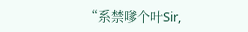“系禁嗲个叶Sir,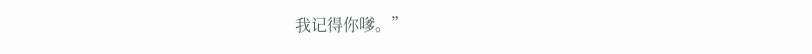我记得你嗲。”